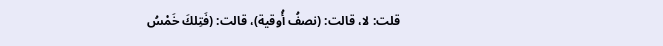قلت: لا، قالت: (نصفُ أُوقية)، قالت: (فَتِلكَ خَمْسُ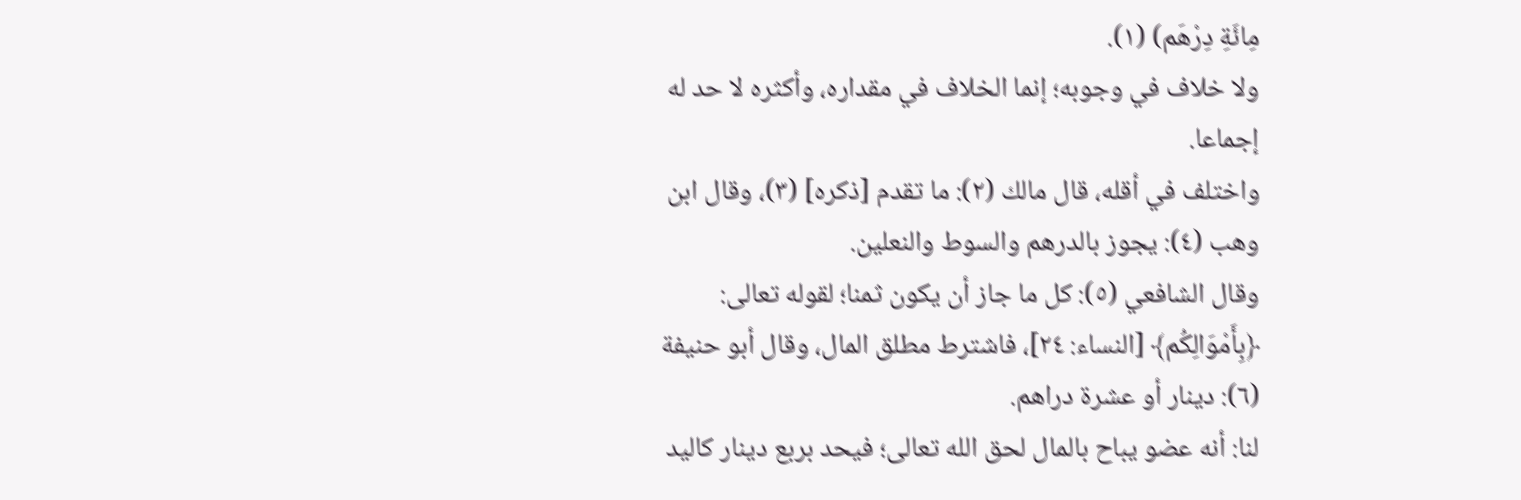مِائَةِ دِرْهَم) (١).
ولا خلاف في وجوبه؛ إنما الخلاف في مقداره، وأكثره لا حد له إجماعا.
واختلف في أقله، قال مالك (٢): ما تقدم [ذكره] (٣)، وقال ابن وهب (٤): يجوز بالدرهم والسوط والنعلين.
وقال الشافعي (٥): كل ما جاز أن يكون ثمنا؛ لقوله تعالى: ﴿بِأَمْوَالِكُم﴾ [النساء: ٢٤]، فاشترط مطلق المال، وقال أبو حنيفة (٦): دينار أو عشرة دراهم.
لنا: أنه عضو يباح بالمال لحق الله تعالى؛ فيحد بربع دينار كاليد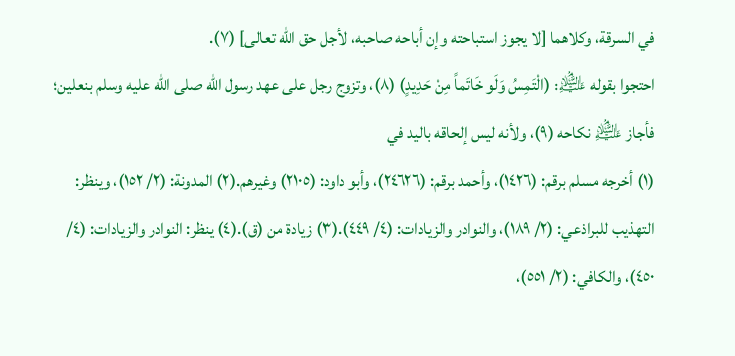في السرقة، وكلاهما [لا يجوز استباحته وإن أباحه صاحبه، لأجل حق الله تعالى] (٧).
احتجوا بقوله ﵇: (الْتَمِسُ وَلَو خَاتَماً مِنْ حَدِيدٍ) (٨)، وتزوج رجل على عهد رسول الله صلى الله عليه وسلم بنعلين؛ فأجاز ﵇ نكاحه (٩)، ولأنه ليس إلحاقه باليد في
(١) أخرجه مسلم برقم: (١٤٢٦)، وأحمد برقم: (٢٤٦٢٦)، وأبو داود: (٢١٠٥) وغيرهم.(٢) المدونة: (٢/ ١٥٢)، وينظر: التهذيب للبراذعي: (٢/ ١٨٩)، والنوادر والزيادات: (٤/ ٤٤٩).(٣) زيادة من (ق).(٤) ينظر: النوادر والزيادات: (٤/ ٤٥٠)، والكافي: (٢/ ٥٥١)،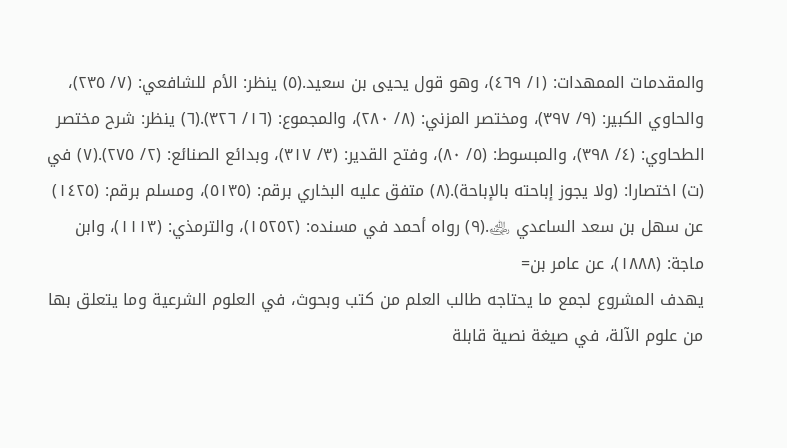والمقدمات الممهدات: (١/ ٤٦٩)، وهو قول يحيى بن سعيد.(٥) ينظر: الأم للشافعي: (٧/ ٢٣٥)، والحاوي الكبير: (٩/ ٣٩٧)، ومختصر المزني: (٨/ ٢٨٠)، والمجموع: (١٦/ ٣٢٦).(٦) ينظر: شرح مختصر الطحاوي: (٤/ ٣٩٨)، والمبسوط: (٥/ ٨٠)، وفتح القدير: (٣/ ٣١٧)، وبدائع الصنائع: (٢/ ٢٧٥).(٧) في (ت) اختصارا: (ولا يجوز إباحته بالإباحة).(٨) متفق عليه البخاري برقم: (٥١٣٥)، ومسلم برقم: (١٤٢٥) عن سهل بن سعد الساعدي ﵁.(٩) رواه أحمد في مسنده: (١٥٢٥٢)، والترمذي: (١١١٣)، وابن ماجة: (١٨٨٨)، عن عامر بن=
يهدف المشروع لجمع ما يحتاجه طالب العلم من كتب وبحوث، في العلوم الشرعية وما يتعلق بها من علوم الآلة، في صيغة نصية قابلة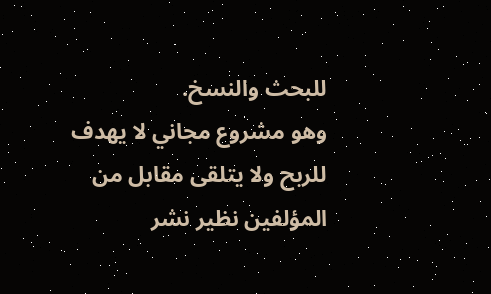للبحث والنسخ.
وهو مشروع مجاني لا يهدف للربح ولا يتلقى مقابل من المؤلفين نظير نشر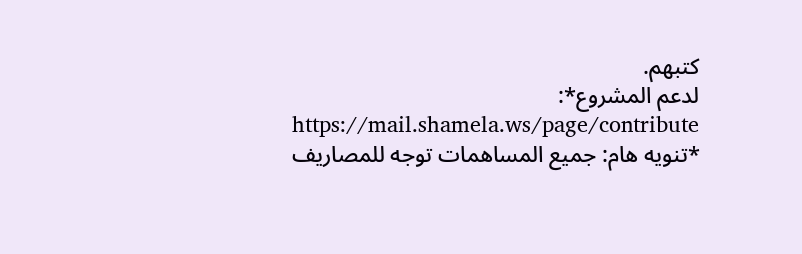كتبهم.
لدعم المشروع*: https://mail.shamela.ws/page/contribute
*تنويه هام: جميع المساهمات توجه للمصاريف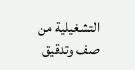التشغيلية من صف وتدقيق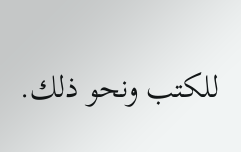للكتب ونحو ذلك.